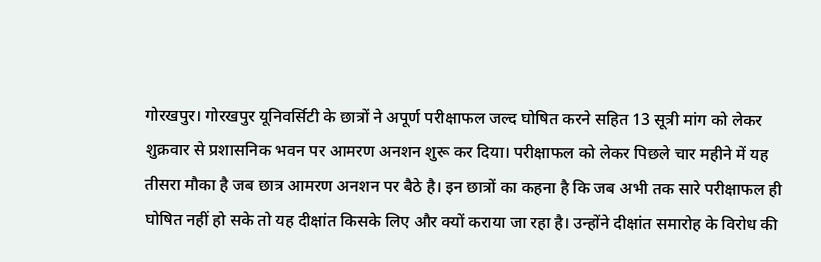गोरखपुर। गोरखपुर यूनिवर्सिटी के छात्रों ने अपूर्ण परीक्षाफल जल्द घोषित करने सहित 13 सूत्री मांग को लेकर शुक्रवार से प्रशासनिक भवन पर आमरण अनशन शुरू कर दिया। परीक्षाफल को लेकर पिछले चार महीने में यह तीसरा मौका है जब छात्र आमरण अनशन पर बैठे है। इन छात्रों का कहना है कि जब अभी तक सारे परीक्षाफल ही घोषित नहीं हो सके तो यह दीक्षांत किसके लिए और क्यों कराया जा रहा है। उन्होंने दीक्षांत समारोह के विरोध की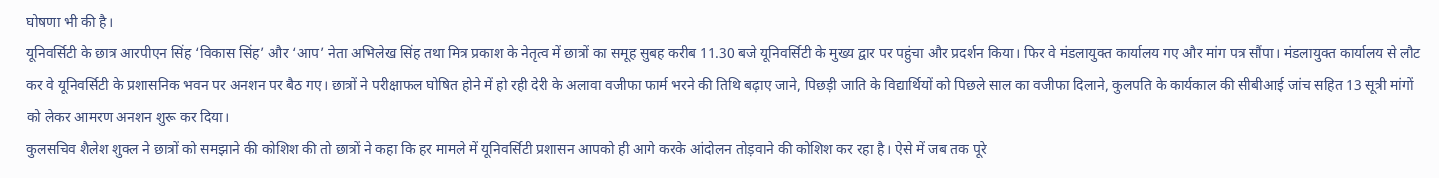घोषणा भी की है।
यूनिवर्सिटी के छात्र आरपीएन सिंह ‘विकास सिंह’ और ‘आप’ नेता अभिलेख सिंह तथा मित्र प्रकाश के नेतृत्व में छात्रों का समूह सुबह करीब 11.30 बजे यूनिवर्सिटी के मुख्य द्वार पर पहुंचा और प्रदर्शन किया। फिर वे मंडलायुक्त कार्यालय गए और मांग पत्र सौंपा। मंडलायुक्त कार्यालय से लौट कर वे यूनिवर्सिटी के प्रशासनिक भवन पर अनशन पर बैठ गए। छात्रों ने परीक्षाफल घोषित होने में हो रही देरी के अलावा वजीफा फार्म भरने की तिथि बढ़ाए जाने, पिछड़ी जाति के विद्यार्थियों को पिछले साल का वजीफा दिलाने, कुलपति के कार्यकाल की सीबीआई जांच सहित 13 सूत्री मांगों को लेकर आमरण अनशन शुरू कर दिया।
कुलसचिव शैलेश शुक्ल ने छात्रों को समझाने की कोशिश की तो छात्रों ने कहा कि हर मामले में यूनिवर्सिटी प्रशासन आपको ही आगे करके आंदोलन तोड़वाने की कोशिश कर रहा है। ऐसे में जब तक पूरे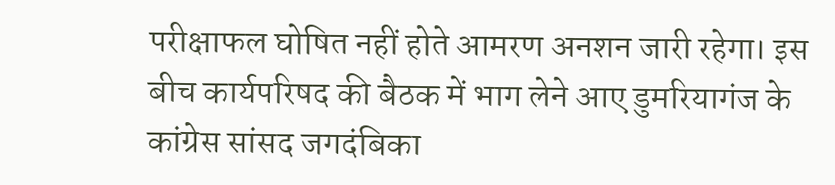परीक्षाफल घोषित नहीं होते आमरण अनशन जारी रहेगा। इस बीच कार्यपरिषद की बैठक में भाग लेने आए डुमरियागंज के कांग्रेस सांसद जगदंबिका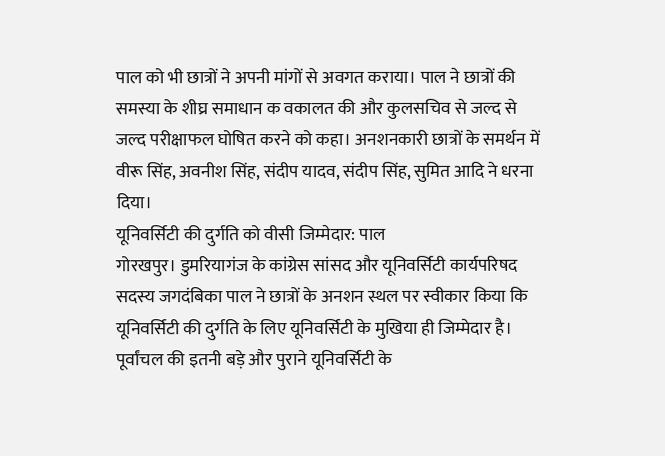पाल को भी छात्रों ने अपनी मांगों से अवगत कराया। पाल ने छात्रों की समस्या के शीघ्र समाधान क वकालत की और कुलसचिव से जल्द से जल्द परीक्षाफल घोषित करने को कहा। अनशनकारी छात्रों के समर्थन में वीरू सिंह, अवनीश सिंह, संदीप यादव, संदीप सिंह, सुमित आदि ने धरना दिया।
यूनिवर्सिटी की दुर्गति को वीसी जिम्मेदार: पाल
गोरखपुर। डुमरियागंज के कांग्रेस सांसद और यूनिवर्सिटी कार्यपरिषद सदस्य जगदंबिका पाल ने छात्रों के अनशन स्थल पर स्वीकार किया कि यूनिवर्सिटी की दुर्गति के लिए यूनिवर्सिटी के मुखिया ही जिम्मेदार है। पूर्वांचल की इतनी बड़े और पुराने यूनिवर्सिटी के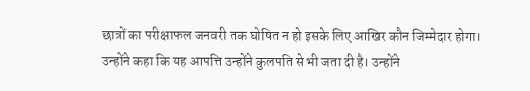छात्रों का परीक्षाफल जनवरी तक घोषित न हो इसके लिए आखिर कौन जिम्मेदार होगा। उन्होंने कहा कि यह आपत्ति उन्होंने कुलपति से भी जता दी है। उन्होंने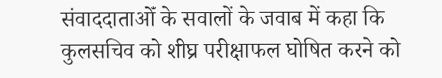संवाददाताओँ के सवालों के जवाब में कहा कि कुलसचिव को शीघ्र परीक्षाफल घोषित करने को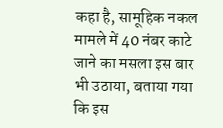कहा है, सामूहिक नकल मामले में 40 नंबर काटे जाने का मसला इस बार भी उठाया, बताया गया कि इस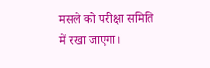मसले को परीक्षा समिति में रखा जाएगा।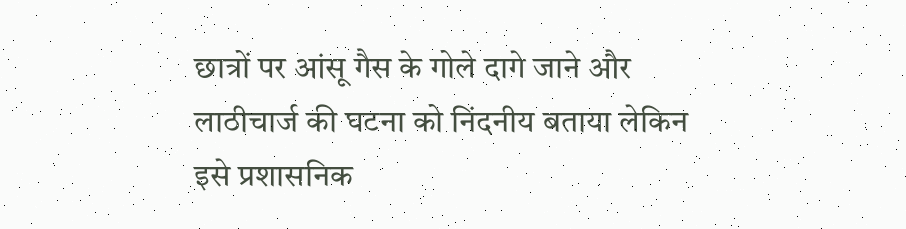छात्रों पर आंसू गैस के गोले दागे जाने और लाठीचार्ज की घटना को निंदनीय बताया लेकिन इसे प्रशासनिक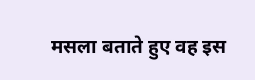मसला बताते हुए वह इस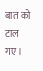बात को टाल गए।